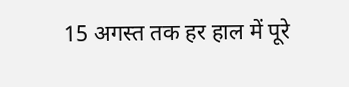15 अगस्त तक हर हाल में पूरे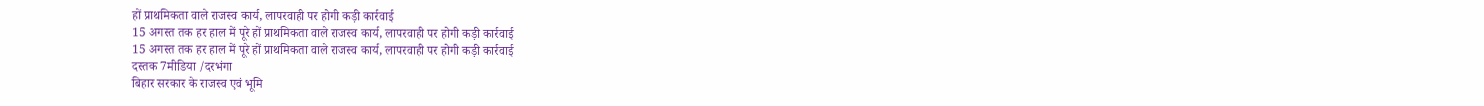हों प्राथमिकता वाले राजस्व कार्य, लापरवाही पर होगी कड़ी कार्रवाई
15 अगस्त तक हर हाल में पूरे हों प्राथमिकता वाले राजस्व कार्य, लापरवाही पर होगी कड़ी कार्रवाई
15 अगस्त तक हर हाल में पूरे हों प्राथमिकता वाले राजस्व कार्य, लापरवाही पर होगी कड़ी कार्रवाई
दस्तक 7मीडिया /दरभंगा
बिहार सरकार के राजस्व एवं भूमि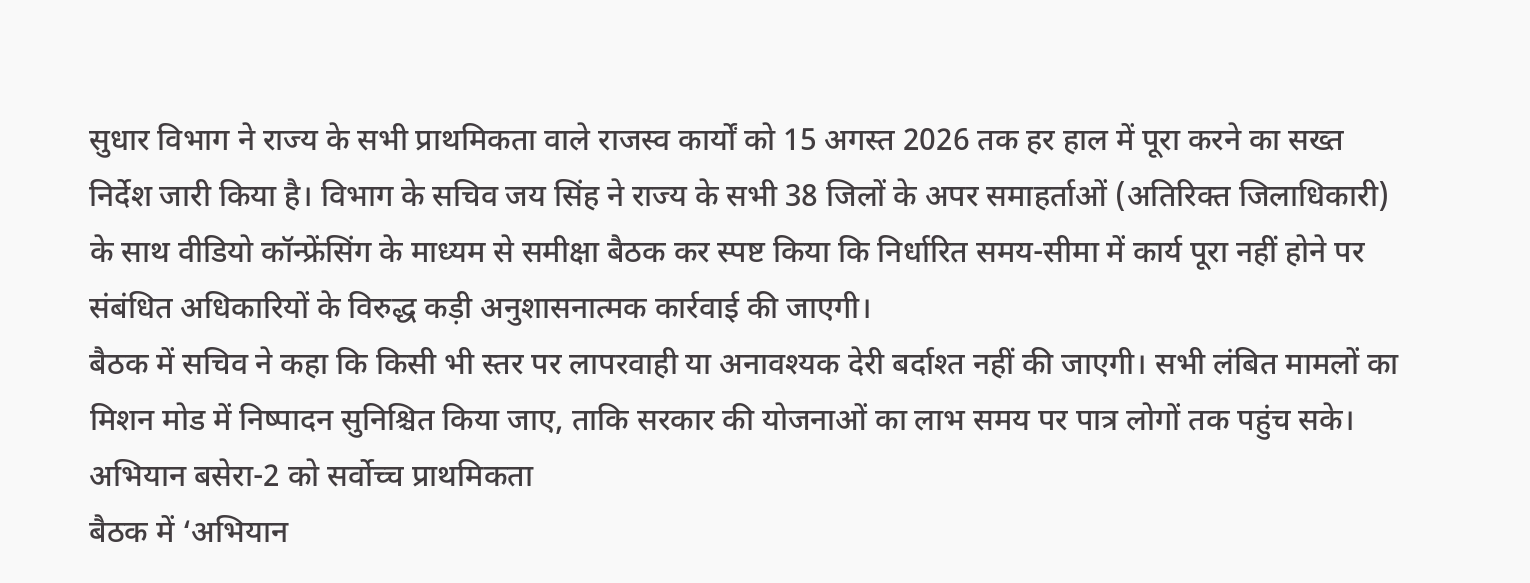सुधार विभाग ने राज्य के सभी प्राथमिकता वाले राजस्व कार्यों को 15 अगस्त 2026 तक हर हाल में पूरा करने का सख्त निर्देश जारी किया है। विभाग के सचिव जय सिंह ने राज्य के सभी 38 जिलों के अपर समाहर्ताओं (अतिरिक्त जिलाधिकारी) के साथ वीडियो कॉन्फ्रेंसिंग के माध्यम से समीक्षा बैठक कर स्पष्ट किया कि निर्धारित समय-सीमा में कार्य पूरा नहीं होने पर संबंधित अधिकारियों के विरुद्ध कड़ी अनुशासनात्मक कार्रवाई की जाएगी।
बैठक में सचिव ने कहा कि किसी भी स्तर पर लापरवाही या अनावश्यक देरी बर्दाश्त नहीं की जाएगी। सभी लंबित मामलों का मिशन मोड में निष्पादन सुनिश्चित किया जाए, ताकि सरकार की योजनाओं का लाभ समय पर पात्र लोगों तक पहुंच सके।
अभियान बसेरा-2 को सर्वोच्च प्राथमिकता
बैठक में ‘अभियान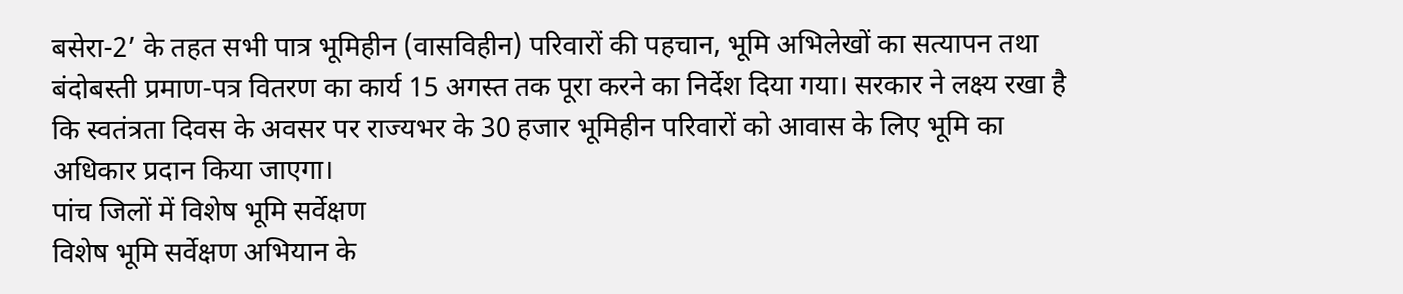बसेरा-2’ के तहत सभी पात्र भूमिहीन (वासविहीन) परिवारों की पहचान, भूमि अभिलेखों का सत्यापन तथा बंदोबस्ती प्रमाण-पत्र वितरण का कार्य 15 अगस्त तक पूरा करने का निर्देश दिया गया। सरकार ने लक्ष्य रखा है कि स्वतंत्रता दिवस के अवसर पर राज्यभर के 30 हजार भूमिहीन परिवारों को आवास के लिए भूमि का अधिकार प्रदान किया जाएगा।
पांच जिलों में विशेष भूमि सर्वेक्षण
विशेष भूमि सर्वेक्षण अभियान के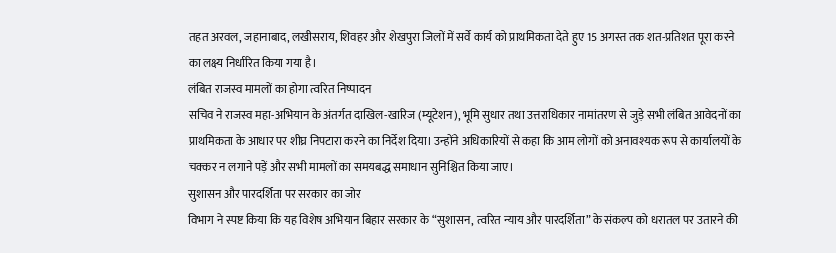तहत अरवल, जहानाबाद, लखीसराय, शिवहर और शेखपुरा जिलों में सर्वे कार्य को प्राथमिकता देते हुए 15 अगस्त तक शत-प्रतिशत पूरा करने का लक्ष्य निर्धारित किया गया है।
लंबित राजस्व मामलों का होगा त्वरित निष्पादन
सचिव ने राजस्व महा-अभियान के अंतर्गत दाखिल-खारिज (म्यूटेशन), भूमि सुधार तथा उत्तराधिकार नामांतरण से जुड़े सभी लंबित आवेदनों का प्राथमिकता के आधार पर शीघ्र निपटारा करने का निर्देश दिया। उन्होंने अधिकारियों से कहा कि आम लोगों को अनावश्यक रूप से कार्यालयों के चक्कर न लगाने पड़ें और सभी मामलों का समयबद्ध समाधान सुनिश्चित किया जाए।
सुशासन और पारदर्शिता पर सरकार का जोर
विभाग ने स्पष्ट किया कि यह विशेष अभियान बिहार सरकार के “सुशासन, त्वरित न्याय और पारदर्शिता” के संकल्प को धरातल पर उतारने की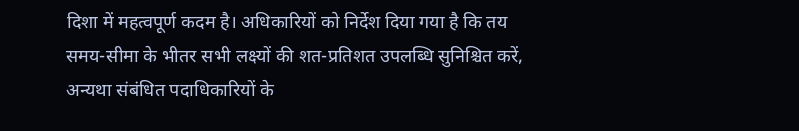दिशा में महत्वपूर्ण कदम है। अधिकारियों को निर्देश दिया गया है कि तय समय-सीमा के भीतर सभी लक्ष्यों की शत-प्रतिशत उपलब्धि सुनिश्चित करें, अन्यथा संबंधित पदाधिकारियों के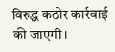विरुद्ध कठोर कार्रवाई की जाएगी।